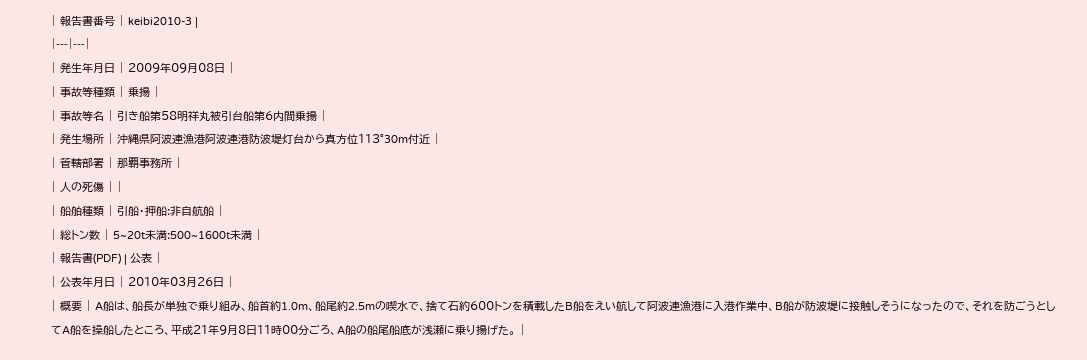| 報告書番号 | keibi2010-3 |
|---|---|
| 発生年月日 | 2009年09月08日 |
| 事故等種類 | 乗揚 |
| 事故等名 | 引き船第58明祥丸被引台船第6内間乗揚 |
| 発生場所 | 沖縄県阿波連漁港阿波連港防波堤灯台から真方位113°30m付近 |
| 管轄部署 | 那覇事務所 |
| 人の死傷 | |
| 船舶種類 | 引船・押船:非自航船 |
| 総トン数 | 5~20t未満:500~1600t未満 |
| 報告書(PDF) | 公表 |
| 公表年月日 | 2010年03月26日 |
| 概要 | A船は、船長が単独で乗り組み、船首約1.0m、船尾約2.5mの喫水で、捨て石約600トンを積載したB船をえい航して阿波連漁港に入港作業中、B船が防波堤に接触しそうになったので、それを防ごうとしてA船を操船したところ、平成21年9月8日11時00分ごろ、A船の船尾船底が浅瀬に乗り揚げた。 |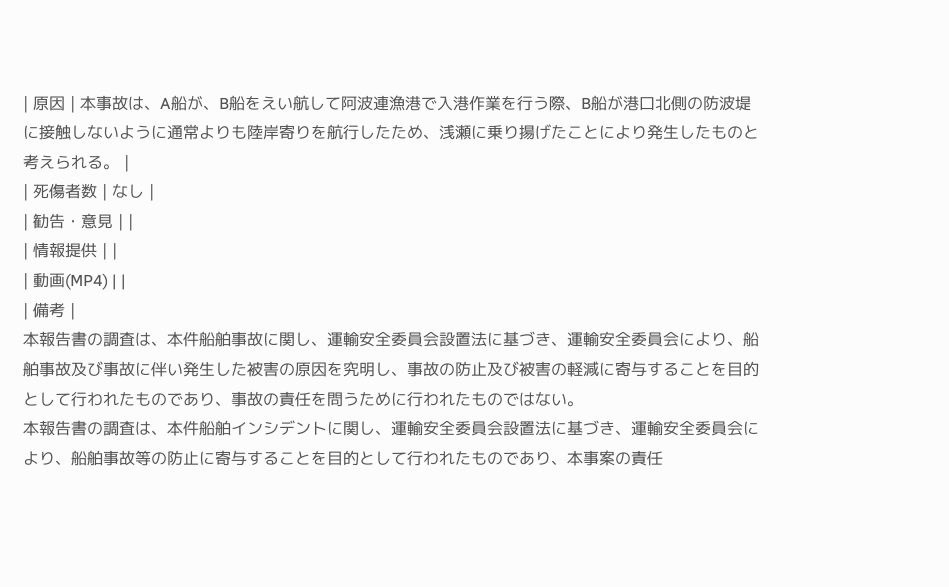| 原因 | 本事故は、A船が、B船をえい航して阿波連漁港で入港作業を行う際、B船が港口北側の防波堤に接触しないように通常よりも陸岸寄りを航行したため、浅瀬に乗り揚げたことにより発生したものと考えられる。 |
| 死傷者数 | なし |
| 勧告・意見 | |
| 情報提供 | |
| 動画(MP4) | |
| 備考 |
本報告書の調査は、本件船舶事故に関し、運輸安全委員会設置法に基づき、運輸安全委員会により、船舶事故及び事故に伴い発生した被害の原因を究明し、事故の防止及び被害の軽減に寄与することを目的として行われたものであり、事故の責任を問うために行われたものではない。
本報告書の調査は、本件船舶インシデントに関し、運輸安全委員会設置法に基づき、運輸安全委員会により、船舶事故等の防止に寄与することを目的として行われたものであり、本事案の責任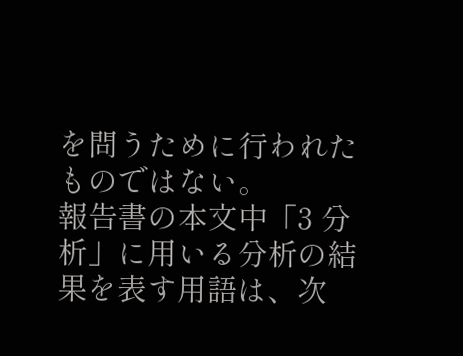を問うために行われたものではない。
報告書の本文中「3 分析」に用いる分析の結果を表す用語は、次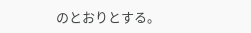のとおりとする。